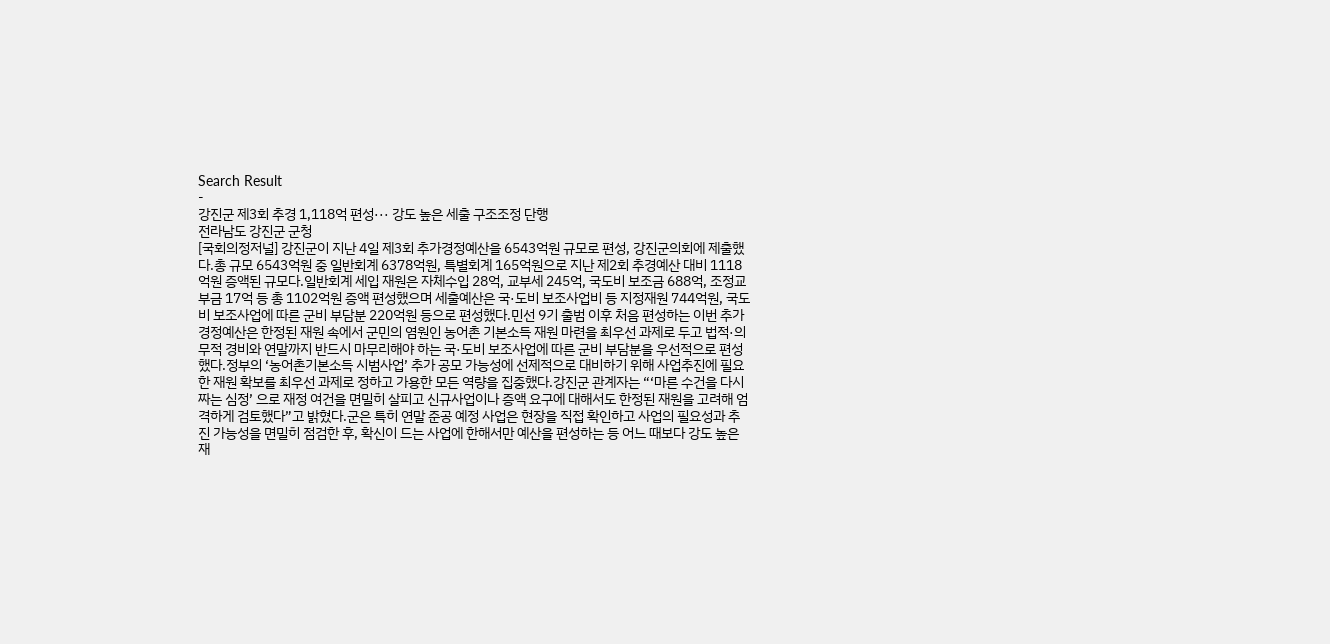Search Result
-
강진군 제3회 추경 1,118억 편성··· 강도 높은 세출 구조조정 단행
전라남도 강진군 군청
[국회의정저널] 강진군이 지난 4일 제3회 추가경정예산을 6543억원 규모로 편성, 강진군의회에 제출했다.총 규모 6543억원 중 일반회계 6378억원, 특별회계 165억원으로 지난 제2회 추경예산 대비 1118억원 증액된 규모다.일반회계 세입 재원은 자체수입 28억, 교부세 245억, 국도비 보조금 688억, 조정교부금 17억 등 총 1102억원 증액 편성했으며 세출예산은 국·도비 보조사업비 등 지정재원 744억원, 국도비 보조사업에 따른 군비 부담분 220억원 등으로 편성했다.민선 9기 출범 이후 처음 편성하는 이번 추가경정예산은 한정된 재원 속에서 군민의 염원인 농어촌 기본소득 재원 마련을 최우선 과제로 두고 법적·의무적 경비와 연말까지 반드시 마무리해야 하는 국·도비 보조사업에 따른 군비 부담분을 우선적으로 편성했다.정부의 ‘농어촌기본소득 시범사업’ 추가 공모 가능성에 선제적으로 대비하기 위해 사업추진에 필요한 재원 확보를 최우선 과제로 정하고 가용한 모든 역량을 집중했다.강진군 관계자는 “‘마른 수건을 다시 짜는 심정’ 으로 재정 여건을 면밀히 살피고 신규사업이나 증액 요구에 대해서도 한정된 재원을 고려해 엄격하게 검토했다”고 밝혔다.군은 특히 연말 준공 예정 사업은 현장을 직접 확인하고 사업의 필요성과 추진 가능성을 면밀히 점검한 후, 확신이 드는 사업에 한해서만 예산을 편성하는 등 어느 때보다 강도 높은 재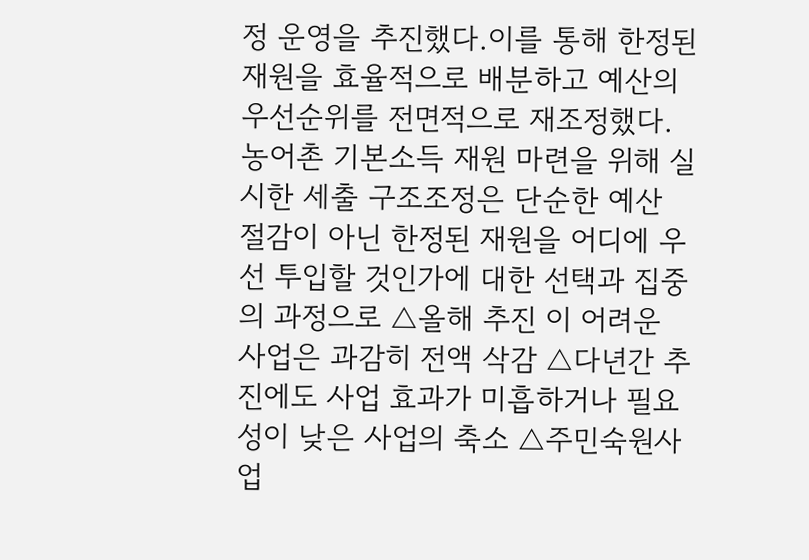정 운영을 추진했다.이를 통해 한정된 재원을 효율적으로 배분하고 예산의 우선순위를 전면적으로 재조정했다.농어촌 기본소득 재원 마련을 위해 실시한 세출 구조조정은 단순한 예산 절감이 아닌 한정된 재원을 어디에 우선 투입할 것인가에 대한 선택과 집중의 과정으로 △올해 추진 이 어려운 사업은 과감히 전액 삭감 △다년간 추진에도 사업 효과가 미흡하거나 필요성이 낮은 사업의 축소 △주민숙원사업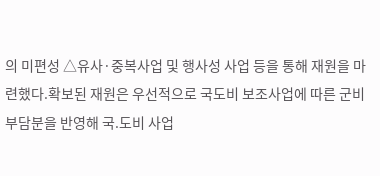의 미편성 △유사·중복사업 및 행사성 사업 등을 통해 재원을 마련했다.확보된 재원은 우선적으로 국도비 보조사업에 따른 군비 부담분을 반영해 국.도비 사업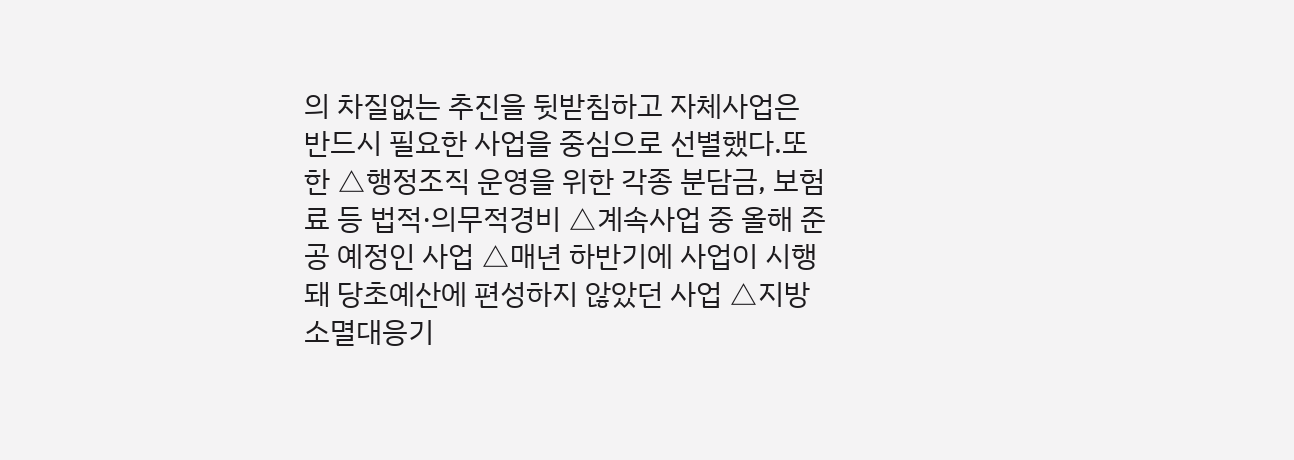의 차질없는 추진을 뒷받침하고 자체사업은 반드시 필요한 사업을 중심으로 선별했다.또한 △행정조직 운영을 위한 각종 분담금, 보험료 등 법적·의무적경비 △계속사업 중 올해 준공 예정인 사업 △매년 하반기에 사업이 시행돼 당초예산에 편성하지 않았던 사업 △지방소멸대응기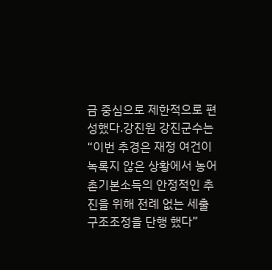금 중심으로 제한적으로 편성했다.강진원 강진군수는 “이번 추경은 재정 여건이 녹록지 않은 상황에서 농어촌기본소득의 안정적인 추진을 위해 전례 없는 세출 구조조정을 단행 했다”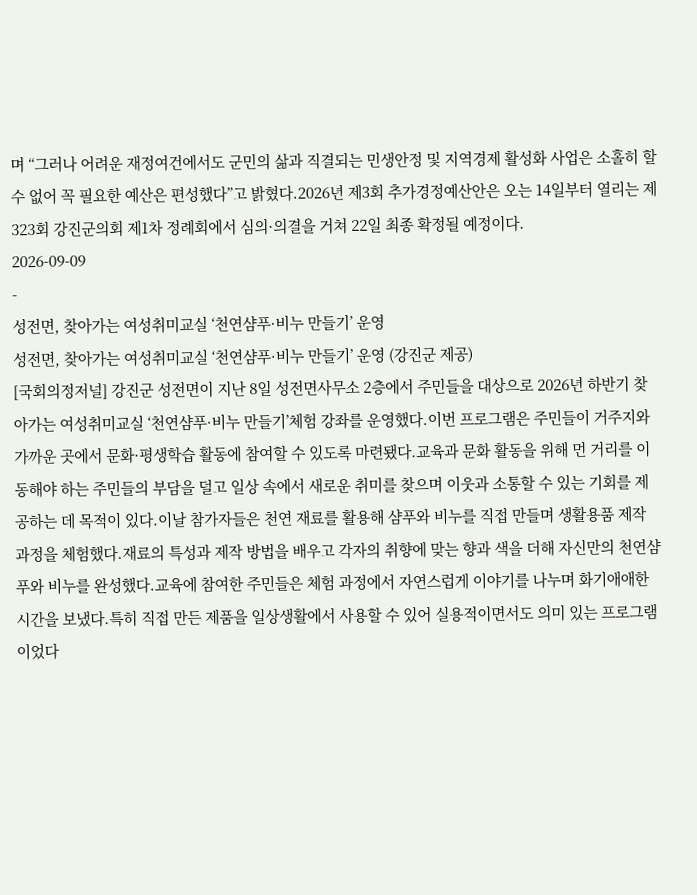며 “그러나 어려운 재정여건에서도 군민의 삶과 직결되는 민생안정 및 지역경제 활성화 사업은 소홀히 할수 없어 꼭 필요한 예산은 편성했다”고 밝혔다.2026년 제3회 추가경정예산안은 오는 14일부터 열리는 제323회 강진군의회 제1차 정례회에서 심의·의결을 거쳐 22일 최종 확정될 예정이다.
2026-09-09
-
성전면, 찾아가는 여성취미교실 ‘천연샴푸·비누 만들기’ 운영
성전면, 찾아가는 여성취미교실 ‘천연샴푸·비누 만들기’ 운영 (강진군 제공)
[국회의정저널] 강진군 성전면이 지난 8일 성전면사무소 2층에서 주민들을 대상으로 2026년 하반기 찾아가는 여성취미교실 ‘천연샴푸·비누 만들기’체험 강좌를 운영했다.이번 프로그램은 주민들이 거주지와 가까운 곳에서 문화·평생학습 활동에 참여할 수 있도록 마련됐다.교육과 문화 활동을 위해 먼 거리를 이동해야 하는 주민들의 부담을 덜고 일상 속에서 새로운 취미를 찾으며 이웃과 소통할 수 있는 기회를 제공하는 데 목적이 있다.이날 참가자들은 천연 재료를 활용해 샴푸와 비누를 직접 만들며 생활용품 제작 과정을 체험했다.재료의 특성과 제작 방법을 배우고 각자의 취향에 맞는 향과 색을 더해 자신만의 천연샴푸와 비누를 완성했다.교육에 참여한 주민들은 체험 과정에서 자연스럽게 이야기를 나누며 화기애애한 시간을 보냈다.특히 직접 만든 제품을 일상생활에서 사용할 수 있어 실용적이면서도 의미 있는 프로그램이었다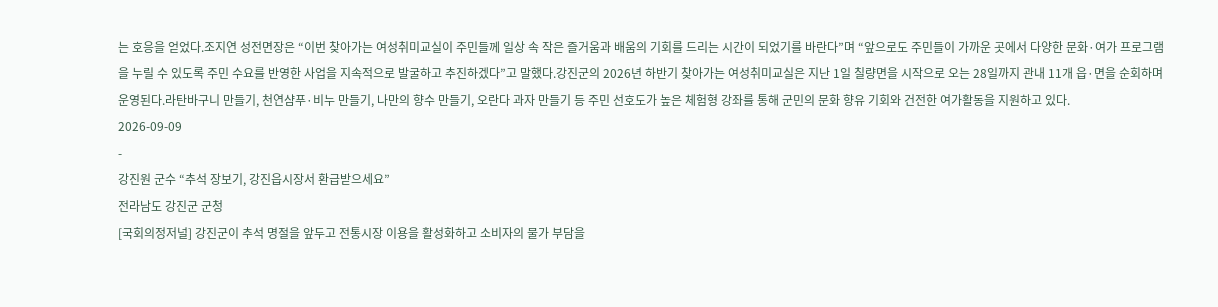는 호응을 얻었다.조지연 성전면장은 “이번 찾아가는 여성취미교실이 주민들께 일상 속 작은 즐거움과 배움의 기회를 드리는 시간이 되었기를 바란다”며 “앞으로도 주민들이 가까운 곳에서 다양한 문화·여가 프로그램을 누릴 수 있도록 주민 수요를 반영한 사업을 지속적으로 발굴하고 추진하겠다”고 말했다.강진군의 2026년 하반기 찾아가는 여성취미교실은 지난 1일 칠량면을 시작으로 오는 28일까지 관내 11개 읍·면을 순회하며 운영된다.라탄바구니 만들기, 천연샴푸·비누 만들기, 나만의 향수 만들기, 오란다 과자 만들기 등 주민 선호도가 높은 체험형 강좌를 통해 군민의 문화 향유 기회와 건전한 여가활동을 지원하고 있다.
2026-09-09
-
강진원 군수 “추석 장보기, 강진읍시장서 환급받으세요”
전라남도 강진군 군청
[국회의정저널] 강진군이 추석 명절을 앞두고 전통시장 이용을 활성화하고 소비자의 물가 부담을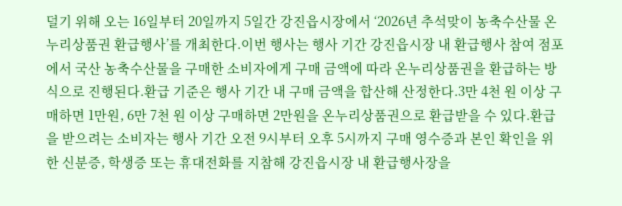덜기 위해 오는 16일부터 20일까지 5일간 강진읍시장에서 ‘2026년 추석맞이 농축수산물 온누리상품권 환급행사’를 개최한다.이번 행사는 행사 기간 강진읍시장 내 환급행사 참여 점포에서 국산 농축수산물을 구매한 소비자에게 구매 금액에 따라 온누리상품권을 환급하는 방식으로 진행된다.환급 기준은 행사 기간 내 구매 금액을 합산해 산정한다.3만 4천 원 이상 구매하면 1만원, 6만 7천 원 이상 구매하면 2만원을 온누리상품권으로 환급받을 수 있다.환급을 받으려는 소비자는 행사 기간 오전 9시부터 오후 5시까지 구매 영수증과 본인 확인을 위한 신분증, 학생증 또는 휴대전화를 지참해 강진읍시장 내 환급행사장을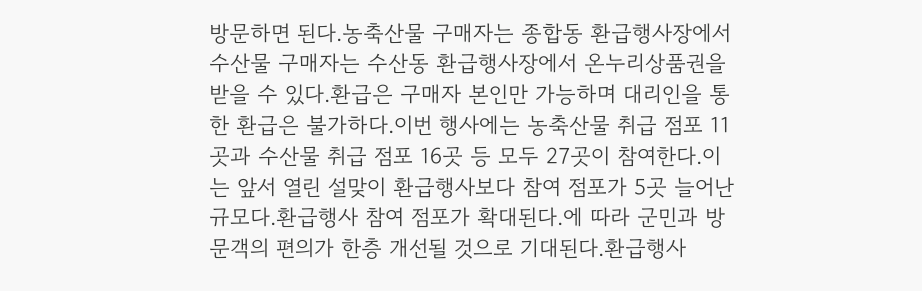방문하면 된다.농축산물 구매자는 종합동 환급행사장에서 수산물 구매자는 수산동 환급행사장에서 온누리상품권을 받을 수 있다.환급은 구매자 본인만 가능하며 대리인을 통한 환급은 불가하다.이번 행사에는 농축산물 취급 점포 11곳과 수산물 취급 점포 16곳 등 모두 27곳이 참여한다.이는 앞서 열린 설맞이 환급행사보다 참여 점포가 5곳 늘어난 규모다.환급행사 참여 점포가 확대된다.에 따라 군민과 방문객의 편의가 한층 개선될 것으로 기대된다.환급행사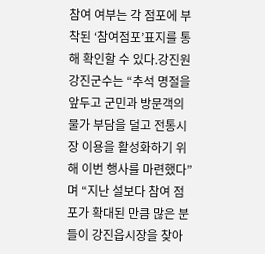참여 여부는 각 점포에 부착된 ‘참여점포’표지를 통해 확인할 수 있다.강진원 강진군수는 “추석 명절을 앞두고 군민과 방문객의 물가 부담을 덜고 전통시장 이용을 활성화하기 위해 이번 행사를 마련했다”며 “지난 설보다 참여 점포가 확대된 만큼 많은 분들이 강진읍시장을 찾아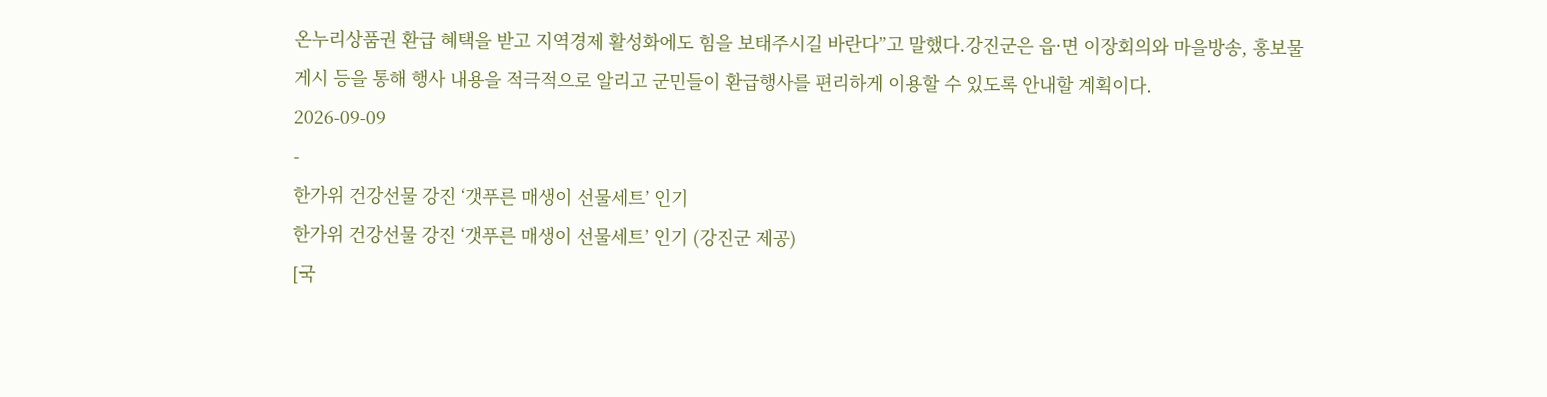온누리상품권 환급 혜택을 받고 지역경제 활성화에도 힘을 보태주시길 바란다”고 말했다.강진군은 읍·면 이장회의와 마을방송, 홍보물 게시 등을 통해 행사 내용을 적극적으로 알리고 군민들이 환급행사를 편리하게 이용할 수 있도록 안내할 계획이다.
2026-09-09
-
한가위 건강선물 강진 ‘갯푸른 매생이 선물세트’ 인기
한가위 건강선물 강진 ‘갯푸른 매생이 선물세트’ 인기 (강진군 제공)
[국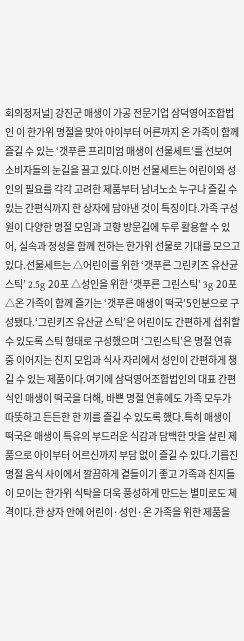회의정저널] 강진군 매생이 가공 전문기업 삼덕영어조합법인 이 한가위 명절을 맞아 아이부터 어른까지 온 가족이 함께 즐길 수 있는 ‘갯푸른 프리미엄 매생이 선물세트’를 선보여 소비자들의 눈길을 끌고 있다.이번 선물세트는 어린이와 성인의 필요를 각각 고려한 제품부터 남녀노소 누구나 즐길 수 있는 간편식까지 한 상자에 담아낸 것이 특징이다.가족 구성원이 다양한 명절 모임과 고향 방문길에 두루 활용할 수 있어, 실속과 정성을 함께 전하는 한가위 선물로 기대를 모으고 있다.선물세트는 △어린이를 위한 ‘갯푸른 그린키즈 유산균 스틱’ 2.5g 20포 △성인을 위한 ‘갯푸른 그린스틱’ 3g 20포 △온 가족이 함께 즐기는 ‘갯푸른 매생이 떡국’5인분으로 구성됐다.‘그린키즈 유산균 스틱’은 어린이도 간편하게 섭취할 수 있도록 스틱 형태로 구성했으며 ‘그린스틱’은 명절 연휴 중 이어지는 친지 모임과 식사 자리에서 성인이 간편하게 챙길 수 있는 제품이다.여기에 삼덕영어조합법인의 대표 간편식인 매생이 떡국을 더해, 바쁜 명절 연휴에도 가족 모두가 따뜻하고 든든한 한 끼를 즐길 수 있도록 했다.특히 매생이 떡국은 매생이 특유의 부드러운 식감과 담백한 맛을 살린 제품으로 아이부터 어르신까지 부담 없이 즐길 수 있다.기름진 명절 음식 사이에서 깔끔하게 곁들이기 좋고 가족과 친지들이 모이는 한가위 식탁을 더욱 풍성하게 만드는 별미로도 제격이다.한 상자 안에 어린이·성인·온 가족을 위한 제품을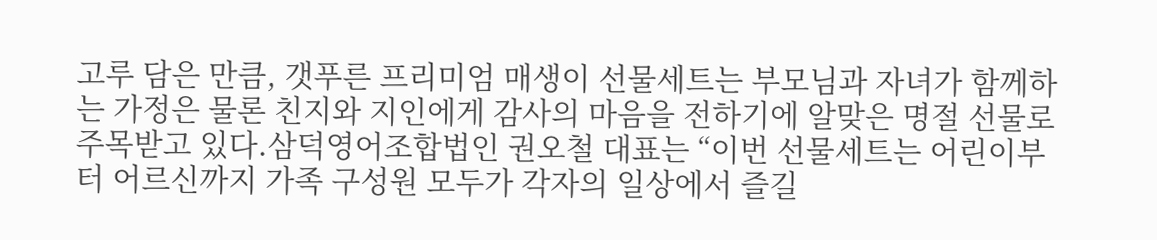고루 담은 만큼, 갯푸른 프리미엄 매생이 선물세트는 부모님과 자녀가 함께하는 가정은 물론 친지와 지인에게 감사의 마음을 전하기에 알맞은 명절 선물로 주목받고 있다.삼덕영어조합법인 권오철 대표는 “이번 선물세트는 어린이부터 어르신까지 가족 구성원 모두가 각자의 일상에서 즐길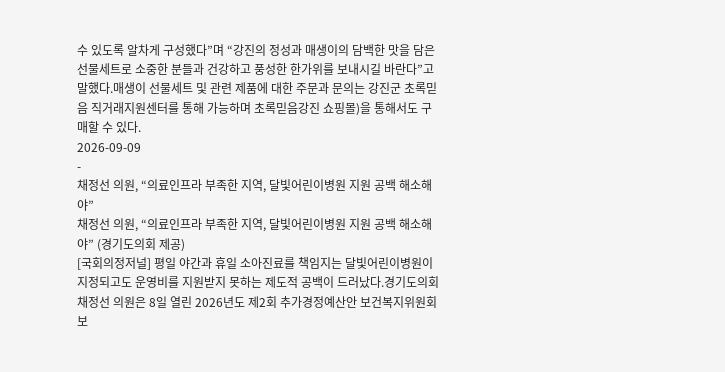수 있도록 알차게 구성했다”며 “강진의 정성과 매생이의 담백한 맛을 담은 선물세트로 소중한 분들과 건강하고 풍성한 한가위를 보내시길 바란다”고 말했다.매생이 선물세트 및 관련 제품에 대한 주문과 문의는 강진군 초록믿음 직거래지원센터를 통해 가능하며 초록믿음강진 쇼핑몰)을 통해서도 구매할 수 있다.
2026-09-09
-
채정선 의원, “의료인프라 부족한 지역, 달빛어린이병원 지원 공백 해소해야”
채정선 의원, “의료인프라 부족한 지역, 달빛어린이병원 지원 공백 해소해야” (경기도의회 제공)
[국회의정저널] 평일 야간과 휴일 소아진료를 책임지는 달빛어린이병원이 지정되고도 운영비를 지원받지 못하는 제도적 공백이 드러났다.경기도의회 채정선 의원은 8일 열린 2026년도 제2회 추가경정예산안 보건복지위원회 보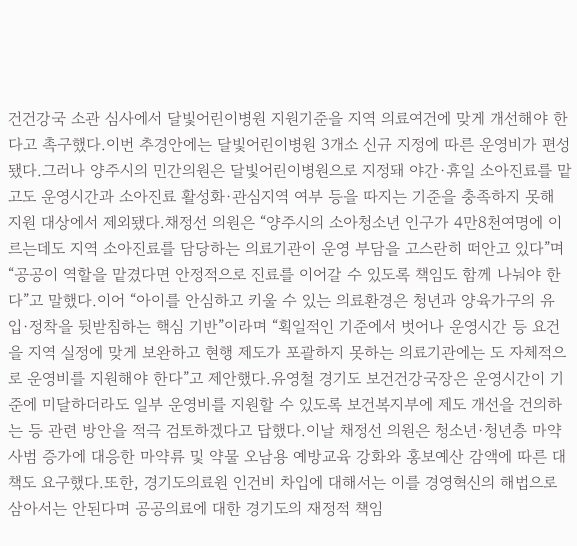건건강국 소관 심사에서 달빛어린이병원 지원기준을 지역 의료여건에 맞게 개선해야 한다고 촉구했다.이번 추경안에는 달빛어린이병원 3개소 신규 지정에 따른 운영비가 편성됐다.그러나 양주시의 민간의원은 달빛어린이병원으로 지정돼 야간·휴일 소아진료를 맡고도 운영시간과 소아진료 활성화·관심지역 여부 등을 따지는 기준을 충족하지 못해 지원 대상에서 제외됐다.채정선 의원은 “양주시의 소아청소년 인구가 4만8천여명에 이르는데도 지역 소아진료를 담당하는 의료기관이 운영 부담을 고스란히 떠안고 있다”며 “공공이 역할을 맡겼다면 안정적으로 진료를 이어갈 수 있도록 책임도 함께 나눠야 한다”고 말했다.이어 “아이를 안심하고 키울 수 있는 의료환경은 청년과 양육가구의 유입·정착을 뒷받침하는 핵심 기반”이라며 “획일적인 기준에서 벗어나 운영시간 등 요건을 지역 실정에 맞게 보완하고 현행 제도가 포괄하지 못하는 의료기관에는 도 자체적으로 운영비를 지원해야 한다”고 제안했다.유영철 경기도 보건건강국장은 운영시간이 기준에 미달하더라도 일부 운영비를 지원할 수 있도록 보건복지부에 제도 개선을 건의하는 등 관련 방안을 적극 검토하겠다고 답했다.이날 채정선 의원은 청소년·청년층 마약사범 증가에 대응한 마약류 및 약물 오남용 예방교육 강화와 홍보예산 감액에 따른 대책도 요구했다.또한, 경기도의료원 인건비 차입에 대해서는 이를 경영혁신의 해법으로 삼아서는 안된다며 공공의료에 대한 경기도의 재정적 책임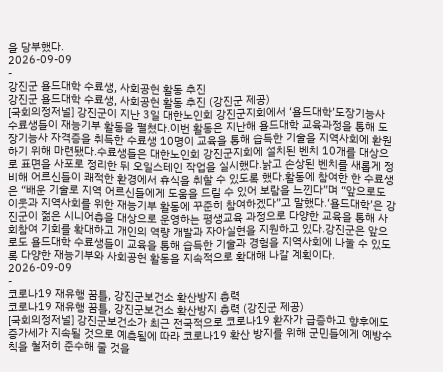을 당부했다.
2026-09-09
-
강진군 욜드대학 수료생, 사회공헌 활동 추진
강진군 욜드대학 수료생, 사회공헌 활동 추진 (강진군 제공)
[국회의정저널] 강진군이 지난 3일 대한노인회 강진군지회에서 ‘욜드대학’도장기능사 수료생들이 재능기부 활동을 펼쳤다.이번 활동은 지난해 욜드대학 교육과정을 통해 도장기능사 자격증을 취득한 수료생 10명이 교육을 통해 습득한 기술을 지역사회에 환원하기 위해 마련됐다.수료생들은 대한노인회 강진군지회에 설치된 벤치 10개를 대상으로 표면을 사포로 정리한 뒤 오일스테인 작업을 실시했다.낡고 손상된 벤치를 새롭게 정비해 어르신들이 쾌적한 환경에서 휴식을 취할 수 있도록 했다.활동에 참여한 한 수료생은 “배운 기술로 지역 어르신들에게 도움을 드릴 수 있어 보람을 느낀다”며 “앞으로도 이웃과 지역사회를 위한 재능기부 활동에 꾸준히 참여하겠다”고 말했다.‘욜드대학’은 강진군이 젊은 시니어층을 대상으로 운영하는 평생교육 과정으로 다양한 교육을 통해 사회참여 기회를 확대하고 개인의 역량 개발과 자아실현을 지원하고 있다.강진군은 앞으로도 욜드대학 수료생들이 교육을 통해 습득한 기술과 경험을 지역사회에 나눌 수 있도록 다양한 재능기부와 사회공헌 활동을 지속적으로 확대해 나갈 계획이다.
2026-09-09
-
코로나19 재유행 꿈틀, 강진군보건소 확산방지 총력
코로나19 재유행 꿈틀, 강진군보건소 확산방지 총력 (강진군 제공)
[국회의정저널] 강진군보건소가 최근 전국적으로 코로나19 환자가 급증하고 향후에도 증가세가 지속될 것으로 예측됨에 따라 코로나19 확산 방지를 위해 군민들에게 예방수칙을 철저히 준수해 줄 것을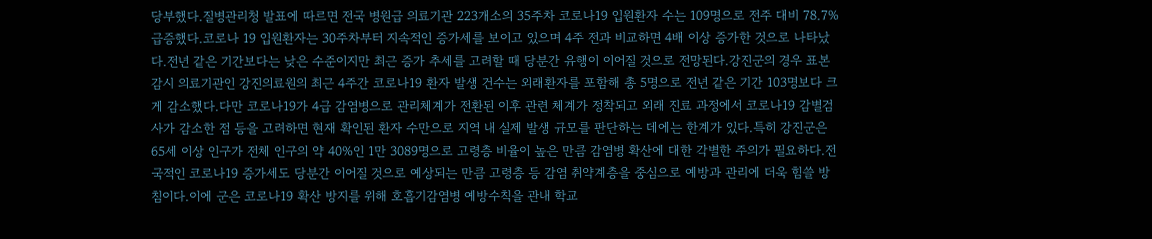당부했다.질병관리청 발표에 따르면 전국 병원급 의료기관 223개소의 35주차 코로나19 입원환자 수는 109명으로 전주 대비 78.7% 급증했다.코로나 19 입원환자는 30주차부터 지속적인 증가세를 보이고 있으며 4주 전과 비교하면 4배 이상 증가한 것으로 나타났다.전년 같은 기간보다는 낮은 수준이지만 최근 증가 추세를 고려할 때 당분간 유행이 이어질 것으로 전망된다.강진군의 경우 표본감시 의료기관인 강진의료원의 최근 4주간 코로나19 환자 발생 건수는 외래환자를 포함해 총 5명으로 전년 같은 기간 103명보다 크게 감소했다.다만 코로나19가 4급 감염병으로 관리체계가 전환된 이후 관련 체계가 정착되고 외래 진료 과정에서 코로나19 감별검사가 감소한 점 등을 고려하면 현재 확인된 환자 수만으로 지역 내 실제 발생 규모를 판단하는 데에는 한계가 있다.특히 강진군은 65세 이상 인구가 전체 인구의 약 40%인 1만 3089명으로 고령층 비율이 높은 만큼 감염병 확산에 대한 각별한 주의가 필요하다.전국적인 코로나19 증가세도 당분간 이어질 것으로 예상되는 만큼 고령층 등 감염 취약계층을 중심으로 예방과 관리에 더욱 힘쓸 방침이다.이에 군은 코로나19 확산 방지를 위해 호흡기감염병 예방수칙을 관내 학교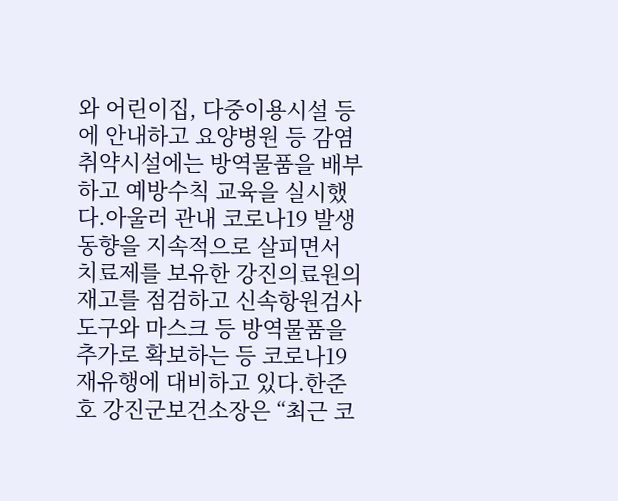와 어린이집, 다중이용시설 등에 안내하고 요양병원 등 감염 취약시설에는 방역물품을 배부하고 예방수칙 교육을 실시했다.아울러 관내 코로나19 발생 동향을 지속적으로 살피면서 치료제를 보유한 강진의료원의 재고를 점검하고 신속항원검사도구와 마스크 등 방역물품을 추가로 확보하는 등 코로나19 재유행에 대비하고 있다.한준호 강진군보건소장은 “최근 코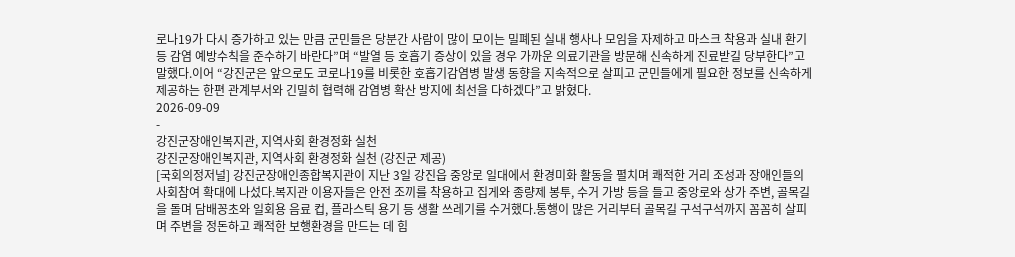로나19가 다시 증가하고 있는 만큼 군민들은 당분간 사람이 많이 모이는 밀폐된 실내 행사나 모임을 자제하고 마스크 착용과 실내 환기 등 감염 예방수칙을 준수하기 바란다”며 “발열 등 호흡기 증상이 있을 경우 가까운 의료기관을 방문해 신속하게 진료받길 당부한다”고 말했다.이어 “강진군은 앞으로도 코로나19를 비롯한 호흡기감염병 발생 동향을 지속적으로 살피고 군민들에게 필요한 정보를 신속하게 제공하는 한편 관계부서와 긴밀히 협력해 감염병 확산 방지에 최선을 다하겠다”고 밝혔다.
2026-09-09
-
강진군장애인복지관, 지역사회 환경정화 실천
강진군장애인복지관, 지역사회 환경정화 실천 (강진군 제공)
[국회의정저널] 강진군장애인종합복지관이 지난 3일 강진읍 중앙로 일대에서 환경미화 활동을 펼치며 쾌적한 거리 조성과 장애인들의 사회참여 확대에 나섰다.복지관 이용자들은 안전 조끼를 착용하고 집게와 종량제 봉투, 수거 가방 등을 들고 중앙로와 상가 주변, 골목길을 돌며 담배꽁초와 일회용 음료 컵, 플라스틱 용기 등 생활 쓰레기를 수거했다.통행이 많은 거리부터 골목길 구석구석까지 꼼꼼히 살피며 주변을 정돈하고 쾌적한 보행환경을 만드는 데 힘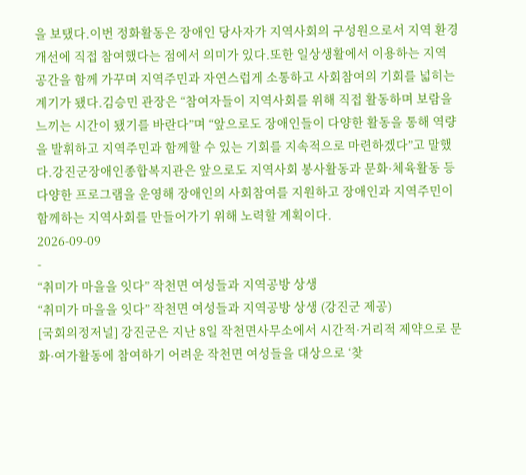을 보탰다.이번 정화활동은 장애인 당사자가 지역사회의 구성원으로서 지역 환경 개선에 직접 참여했다는 점에서 의미가 있다.또한 일상생활에서 이용하는 지역 공간을 함께 가꾸며 지역주민과 자연스럽게 소통하고 사회참여의 기회를 넓히는 계기가 됐다.김승민 관장은 “참여자들이 지역사회를 위해 직접 활동하며 보람을 느끼는 시간이 됐기를 바란다”며 “앞으로도 장애인들이 다양한 활동을 통해 역량을 발휘하고 지역주민과 함께할 수 있는 기회를 지속적으로 마련하겠다”고 말했다.강진군장애인종합복지관은 앞으로도 지역사회 봉사활동과 문화·체육활동 등 다양한 프로그램을 운영해 장애인의 사회참여를 지원하고 장애인과 지역주민이 함께하는 지역사회를 만들어가기 위해 노력할 계획이다.
2026-09-09
-
“취미가 마을을 잇다” 작천면 여성들과 지역공방 상생
“취미가 마을을 잇다” 작천면 여성들과 지역공방 상생 (강진군 제공)
[국회의정저널] 강진군은 지난 8일 작천면사무소에서 시간적·거리적 제약으로 문화·여가활동에 참여하기 어려운 작천면 여성들을 대상으로 ‘찾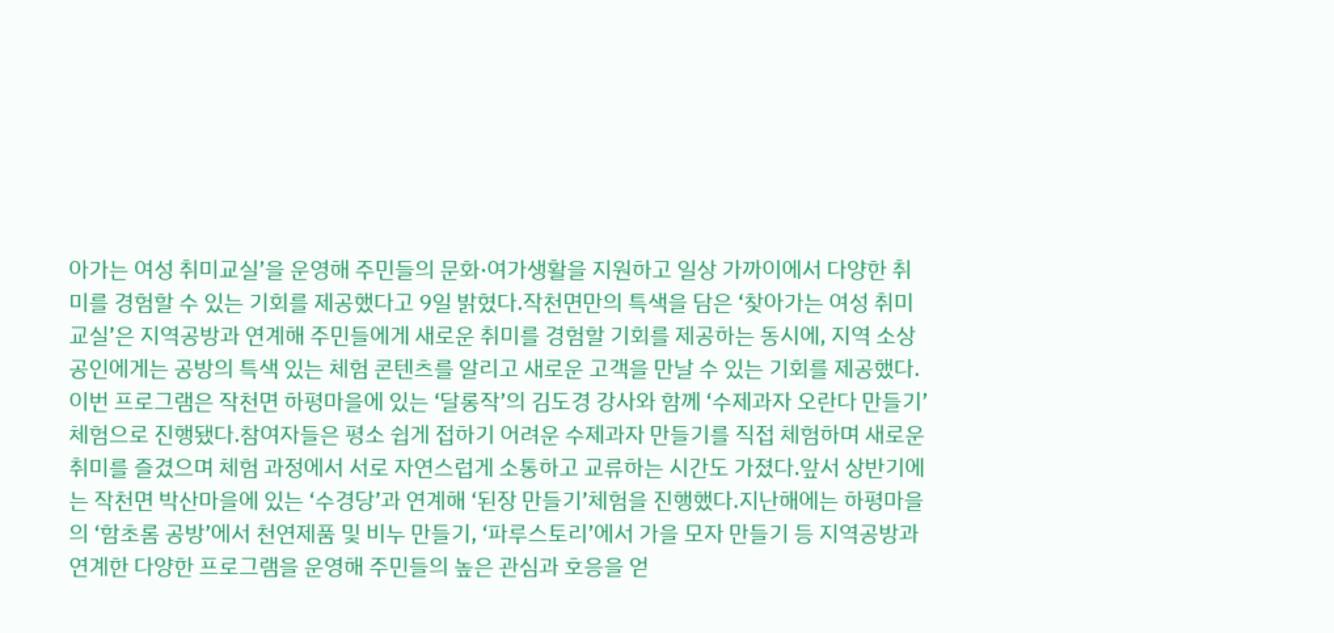아가는 여성 취미교실’을 운영해 주민들의 문화·여가생활을 지원하고 일상 가까이에서 다양한 취미를 경험할 수 있는 기회를 제공했다고 9일 밝혔다.작천면만의 특색을 담은 ‘찾아가는 여성 취미교실’은 지역공방과 연계해 주민들에게 새로운 취미를 경험할 기회를 제공하는 동시에, 지역 소상공인에게는 공방의 특색 있는 체험 콘텐츠를 알리고 새로운 고객을 만날 수 있는 기회를 제공했다.이번 프로그램은 작천면 하평마을에 있는 ‘달롱작’의 김도경 강사와 함께 ‘수제과자 오란다 만들기’체험으로 진행됐다.참여자들은 평소 쉽게 접하기 어려운 수제과자 만들기를 직접 체험하며 새로운 취미를 즐겼으며 체험 과정에서 서로 자연스럽게 소통하고 교류하는 시간도 가졌다.앞서 상반기에는 작천면 박산마을에 있는 ‘수경당’과 연계해 ‘된장 만들기’체험을 진행했다.지난해에는 하평마을의 ‘함초롬 공방’에서 천연제품 및 비누 만들기, ‘파루스토리’에서 가을 모자 만들기 등 지역공방과 연계한 다양한 프로그램을 운영해 주민들의 높은 관심과 호응을 얻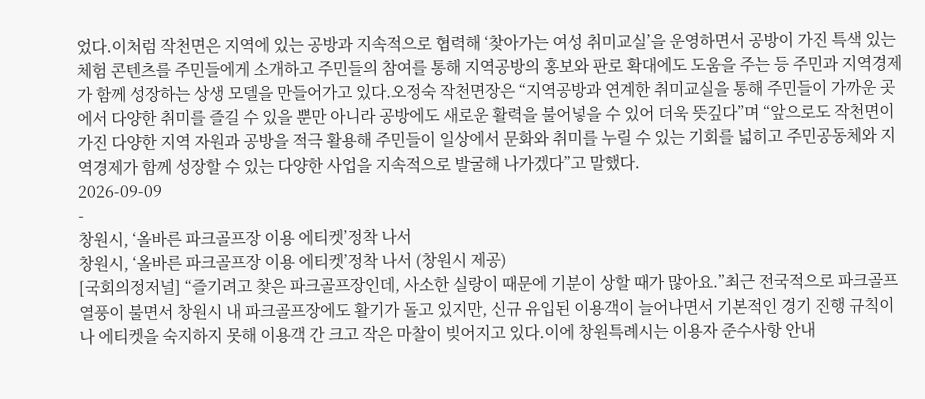었다.이처럼 작천면은 지역에 있는 공방과 지속적으로 협력해 ‘찾아가는 여성 취미교실’을 운영하면서 공방이 가진 특색 있는 체험 콘텐츠를 주민들에게 소개하고 주민들의 참여를 통해 지역공방의 홍보와 판로 확대에도 도움을 주는 등 주민과 지역경제가 함께 성장하는 상생 모델을 만들어가고 있다.오정숙 작천면장은 “지역공방과 연계한 취미교실을 통해 주민들이 가까운 곳에서 다양한 취미를 즐길 수 있을 뿐만 아니라 공방에도 새로운 활력을 불어넣을 수 있어 더욱 뜻깊다”며 “앞으로도 작천면이 가진 다양한 지역 자원과 공방을 적극 활용해 주민들이 일상에서 문화와 취미를 누릴 수 있는 기회를 넓히고 주민공동체와 지역경제가 함께 성장할 수 있는 다양한 사업을 지속적으로 발굴해 나가겠다”고 말했다.
2026-09-09
-
창원시, ‘올바른 파크골프장 이용 에티켓’정착 나서
창원시, ‘올바른 파크골프장 이용 에티켓’정착 나서 (창원시 제공)
[국회의정저널] “즐기려고 찾은 파크골프장인데, 사소한 실랑이 때문에 기분이 상할 때가 많아요.”최근 전국적으로 파크골프 열풍이 불면서 창원시 내 파크골프장에도 활기가 돌고 있지만, 신규 유입된 이용객이 늘어나면서 기본적인 경기 진행 규칙이나 에티켓을 숙지하지 못해 이용객 간 크고 작은 마찰이 빚어지고 있다.이에 창원특례시는 이용자 준수사항 안내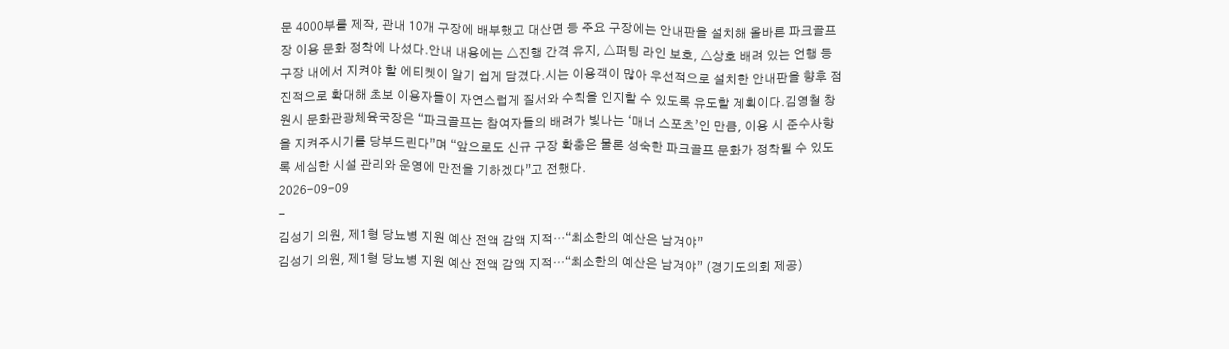문 4000부를 제작, 관내 10개 구장에 배부했고 대산면 등 주요 구장에는 안내판을 설치해 올바른 파크골프장 이용 문화 정착에 나섰다.안내 내용에는 △진행 간격 유지, △퍼팅 라인 보호, △상호 배려 있는 언행 등 구장 내에서 지켜야 할 에티켓이 알기 쉽게 담겼다.시는 이용객이 많아 우선적으로 설치한 안내판을 향후 점진적으로 확대해 초보 이용자들이 자연스럽게 질서와 수칙을 인지할 수 있도록 유도할 계획이다.김영철 창원시 문화관광체육국장은 “파크골프는 참여자들의 배려가 빛나는 ‘매너 스포츠’인 만큼, 이용 시 준수사항을 지켜주시기를 당부드린다”며 “앞으로도 신규 구장 확충은 물론 성숙한 파크골프 문화가 정착될 수 있도록 세심한 시설 관리와 운영에 만전을 기하겠다”고 전했다.
2026-09-09
-
김성기 의원, 제1형 당뇨병 지원 예산 전액 감액 지적…“최소한의 예산은 남겨야”
김성기 의원, 제1형 당뇨병 지원 예산 전액 감액 지적…“최소한의 예산은 남겨야” (경기도의회 제공)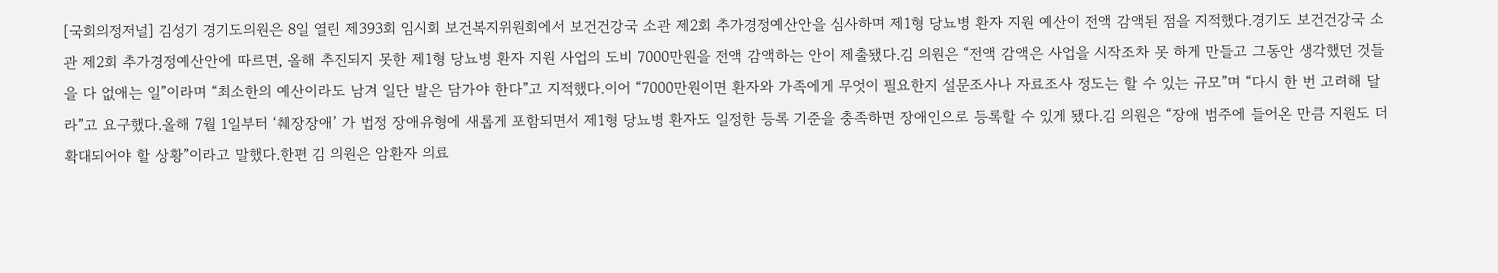[국회의정저널] 김성기 경기도의원은 8일 열린 제393회 임시회 보건복지위원회에서 보건건강국 소관 제2회 추가경정예산안을 심사하며 제1형 당뇨병 환자 지원 예산이 전액 감액된 점을 지적했다.경기도 보건건강국 소관 제2회 추가경정예산안에 따르면, 올해 추진되지 못한 제1형 당뇨병 환자 지원 사업의 도비 7000만원을 전액 감액하는 안이 제출됐다.김 의원은 “전액 감액은 사업을 시작조차 못 하게 만들고 그동안 생각했던 것들을 다 없애는 일”이라며 “최소한의 예산이라도 남겨 일단 발은 담가야 한다”고 지적했다.이어 “7000만원이면 환자와 가족에게 무엇이 필요한지 설문조사나 자료조사 정도는 할 수 있는 규모”며 “다시 한 번 고려해 달라”고 요구했다.올해 7월 1일부터 ‘췌장장애’ 가 법정 장애유형에 새롭게 포함되면서 제1형 당뇨병 환자도 일정한 등록 기준을 충족하면 장애인으로 등록할 수 있게 됐다.김 의원은 “장애 범주에 들어온 만큼 지원도 더 확대되어야 할 상황”이라고 말했다.한편 김 의원은 암환자 의료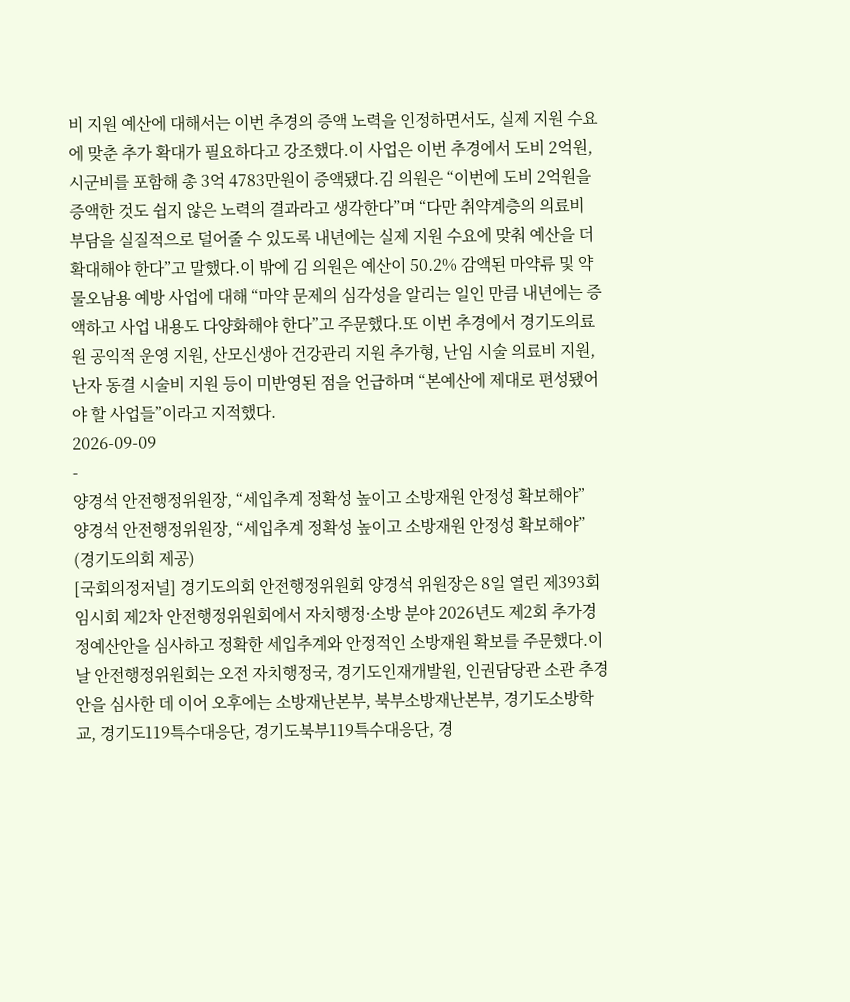비 지원 예산에 대해서는 이번 추경의 증액 노력을 인정하면서도, 실제 지원 수요에 맞춘 추가 확대가 필요하다고 강조했다.이 사업은 이번 추경에서 도비 2억원, 시군비를 포함해 총 3억 4783만원이 증액됐다.김 의원은 “이번에 도비 2억원을 증액한 것도 쉽지 않은 노력의 결과라고 생각한다”며 “다만 취약계층의 의료비 부담을 실질적으로 덜어줄 수 있도록 내년에는 실제 지원 수요에 맞춰 예산을 더 확대해야 한다”고 말했다.이 밖에 김 의원은 예산이 50.2% 감액된 마약류 및 약물오남용 예방 사업에 대해 “마약 문제의 심각성을 알리는 일인 만큼 내년에는 증액하고 사업 내용도 다양화해야 한다”고 주문했다.또 이번 추경에서 경기도의료원 공익적 운영 지원, 산모신생아 건강관리 지원 추가형, 난임 시술 의료비 지원, 난자 동결 시술비 지원 등이 미반영된 점을 언급하며 “본예산에 제대로 편성됐어야 할 사업들”이라고 지적했다.
2026-09-09
-
양경석 안전행정위원장, “세입추계 정확성 높이고 소방재원 안정성 확보해야”
양경석 안전행정위원장, “세입추계 정확성 높이고 소방재원 안정성 확보해야” (경기도의회 제공)
[국회의정저널] 경기도의회 안전행정위원회 양경석 위원장은 8일 열린 제393회 임시회 제2차 안전행정위원회에서 자치행정·소방 분야 2026년도 제2회 추가경정예산안을 심사하고 정확한 세입추계와 안정적인 소방재원 확보를 주문했다.이날 안전행정위원회는 오전 자치행정국, 경기도인재개발원, 인권담당관 소관 추경안을 심사한 데 이어 오후에는 소방재난본부, 북부소방재난본부, 경기도소방학교, 경기도119특수대응단, 경기도북부119특수대응단, 경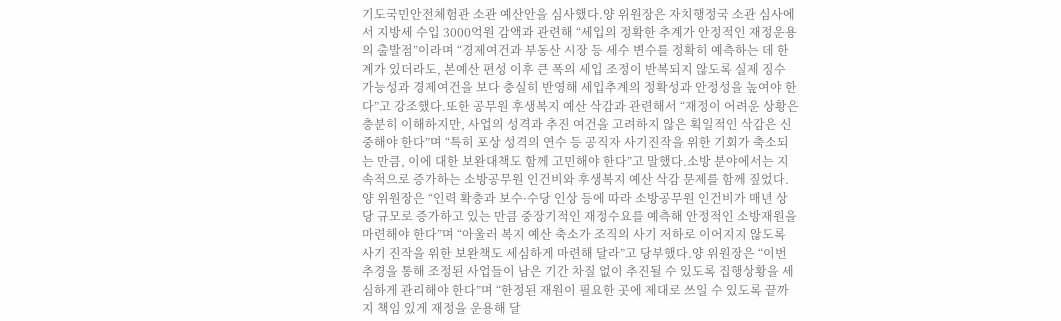기도국민안전체험관 소관 예산안을 심사했다.양 위원장은 자치행정국 소관 심사에서 지방세 수입 3000억원 감액과 관련해 “세입의 정확한 추계가 안정적인 재정운용의 출발점”이라며 “경제여건과 부동산 시장 등 세수 변수를 정확히 예측하는 데 한계가 있더라도, 본예산 편성 이후 큰 폭의 세입 조정이 반복되지 않도록 실제 징수 가능성과 경제여건을 보다 충실히 반영해 세입추계의 정확성과 안정성을 높여야 한다”고 강조했다.또한 공무원 후생복지 예산 삭감과 관련해서 “재정이 어려운 상황은 충분히 이해하지만, 사업의 성격과 추진 여건을 고려하지 않은 획일적인 삭감은 신중해야 한다”며 “특히 포상 성격의 연수 등 공직자 사기진작을 위한 기회가 축소되는 만큼, 이에 대한 보완대책도 함께 고민해야 한다”고 말했다.소방 분야에서는 지속적으로 증가하는 소방공무원 인건비와 후생복지 예산 삭감 문제를 함께 짚었다.양 위원장은 “인력 확충과 보수·수당 인상 등에 따라 소방공무원 인건비가 매년 상당 규모로 증가하고 있는 만큼 중장기적인 재정수요를 예측해 안정적인 소방재원을 마련해야 한다”며 “아울러 복지 예산 축소가 조직의 사기 저하로 이어지지 않도록 사기 진작을 위한 보완책도 세심하게 마련해 달라”고 당부했다.양 위원장은 “이번 추경을 통해 조정된 사업들이 남은 기간 차질 없이 추진될 수 있도록 집행상황을 세심하게 관리해야 한다”며 “한정된 재원이 필요한 곳에 제대로 쓰일 수 있도록 끝까지 책임 있게 재정을 운용해 달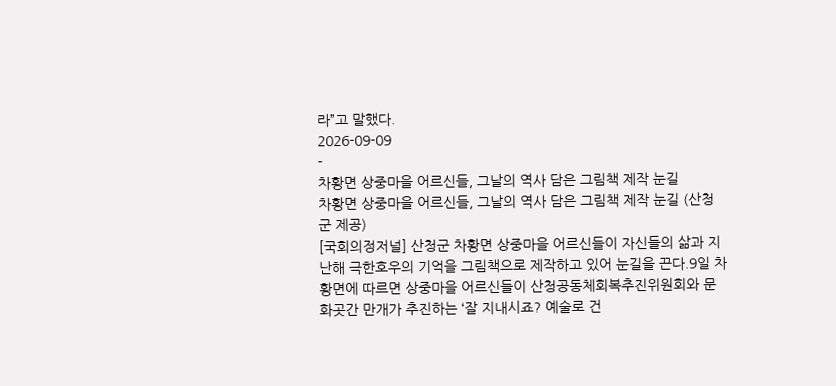라”고 말했다.
2026-09-09
-
차황면 상중마을 어르신들, 그날의 역사 담은 그림책 제작 눈길
차황면 상중마을 어르신들, 그날의 역사 담은 그림책 제작 눈길 (산청군 제공)
[국회의정저널] 산청군 차황면 상중마을 어르신들이 자신들의 삶과 지난해 극한호우의 기억을 그림책으로 제작하고 있어 눈길을 끈다.9일 차황면에 따르면 상중마을 어르신들이 산청공동체회복추진위원회와 문화곳간 만개가 추진하는 ‘잘 지내시죠? 예술로 건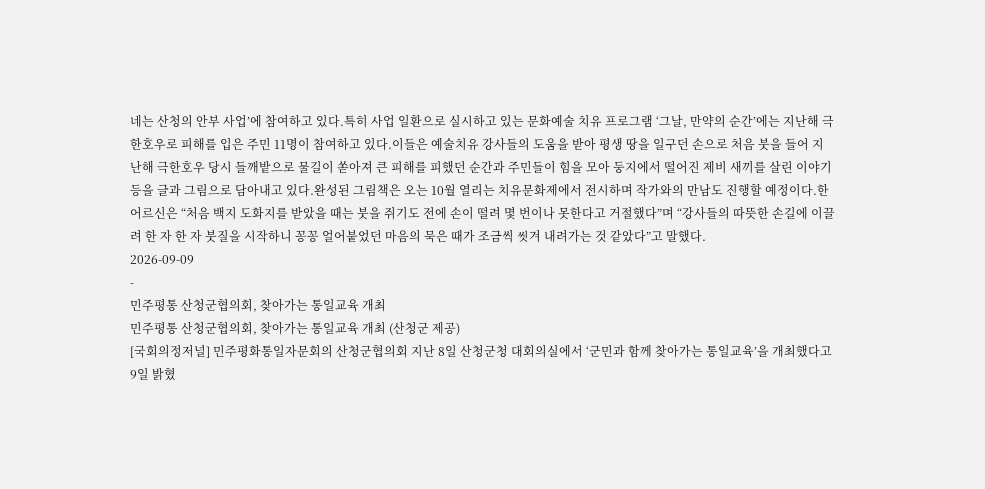네는 산청의 안부 사업’에 참여하고 있다.특히 사업 일환으로 실시하고 있는 문화예술 치유 프로그램 ‘그날, 만약의 순간’에는 지난해 극한호우로 피해를 입은 주민 11명이 참여하고 있다.이들은 예술치유 강사들의 도움을 받아 평생 땅을 일구던 손으로 처음 붓을 들어 지난해 극한호우 당시 들깨밭으로 물길이 쏟아져 큰 피해를 피했던 순간과 주민들이 힘을 모아 둥지에서 떨어진 제비 새끼를 살린 이야기 등을 글과 그림으로 담아내고 있다.완성된 그림책은 오는 10월 열리는 치유문화제에서 전시하며 작가와의 만남도 진행할 예정이다.한 어르신은 “처음 백지 도화지를 받았을 때는 붓을 쥐기도 전에 손이 떨려 몇 번이나 못한다고 거절했다”며 “강사들의 따뜻한 손길에 이끌려 한 자 한 자 붓질을 시작하니 꽁꽁 얼어붙었던 마음의 묵은 때가 조금씩 씻겨 내려가는 것 같았다”고 말했다.
2026-09-09
-
민주평통 산청군협의회, 찾아가는 통일교육 개최
민주평통 산청군협의회, 찾아가는 통일교육 개최 (산청군 제공)
[국회의정저널] 민주평화통일자문회의 산청군협의회 지난 8일 산청군청 대회의실에서 ‘군민과 함께 찾아가는 통일교육’을 개최했다고 9일 밝혔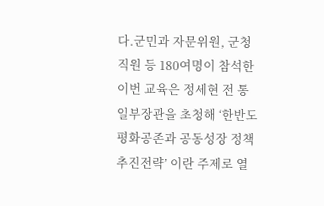다.군민과 자문위원, 군청 직원 등 180여명이 참석한 이번 교육은 정세현 전 통일부장관을 초청해 ‘한반도 평화공존과 공동성장 정책 추진전략’ 이란 주제로 열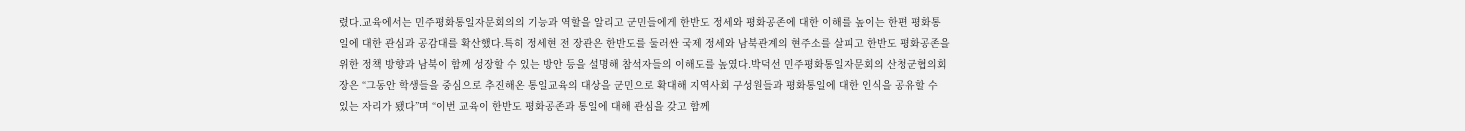렸다.교육에서는 민주평화통일자문회의의 기능과 역할을 알리고 군민들에게 한반도 정세와 평화공존에 대한 이해를 높이는 한편 평화통일에 대한 관심과 공감대를 확산했다.특히 정세현 전 장관은 한반도를 둘러싼 국제 정세와 남북관계의 현주소를 살피고 한반도 평화공존을 위한 정책 방향과 남북이 함께 성장할 수 있는 방안 등을 설명해 참석자들의 이해도를 높였다.박덕선 민주평화통일자문회의 산청군협의회장은 “그동안 학생들을 중심으로 추진해온 통일교육의 대상을 군민으로 확대해 지역사회 구성원들과 평화통일에 대한 인식을 공유할 수 있는 자리가 됐다”며 “이번 교육이 한반도 평화공존과 통일에 대해 관심을 갖고 함께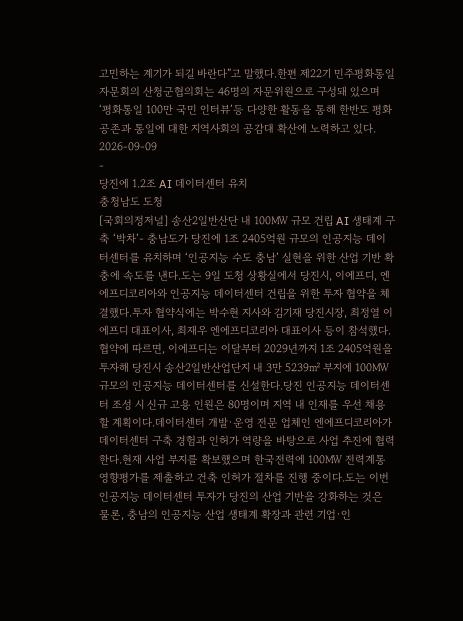고민하는 계기가 되길 바란다”고 말했다.한편 제22기 민주평화통일자문회의 산청군협의회는 46명의 자문위원으로 구성돼 있으며 ‘평화통일 100만 국민 인터뷰’등 다양한 활동을 통해 한반도 평화공존과 통일에 대한 지역사회의 공감대 확산에 노력하고 있다.
2026-09-09
-
당진에 1.2조 AI 데이터센터 유치
충청남도 도청
[국회의정저널] 송산2일반산단 내 100㎿ 규모 건립 AI 생태계 구축 ‘박차’- 충남도가 당진에 1조 2405억원 규모의 인공지능 데이터센터를 유치하며 ‘인공지능 수도 충남’ 실현을 위한 산업 기반 확충에 속도를 낸다.도는 9일 도청 상황실에서 당진시, 이에프디, 엔에프디코리아와 인공지능 데이터센터 건립을 위한 투자 협약을 체결했다.투자 협약식에는 박수현 지사와 김기재 당진시장, 최정열 이에프디 대표이사, 최재우 엔에프디코리아 대표이사 등이 참석했다.협약에 따르면, 이에프디는 이달부터 2029년까지 1조 2405억원을 투자해 당진시 송산2일반산업단지 내 3만 5239㎡ 부지에 100㎿ 규모의 인공지능 데이터센터를 신설한다.당진 인공지능 데이터센터 조성 시 신규 고용 인원은 80명이며 지역 내 인재를 우선 채용할 계획이다.데이터센터 개발·운영 전문 업체인 엔에프디코리아가 데이터센터 구축 경험과 인허가 역량을 바탕으로 사업 추진에 협력한다.현재 사업 부지를 확보했으며 한국전력에 100㎿ 전력계통영향평가를 제출하고 건축 인허가 절차를 진행 중이다.도는 이번 인공지능 데이터센터 투자가 당진의 산업 기반을 강화하는 것은 물론, 충남의 인공지능 산업 생태계 확장과 관련 기업·인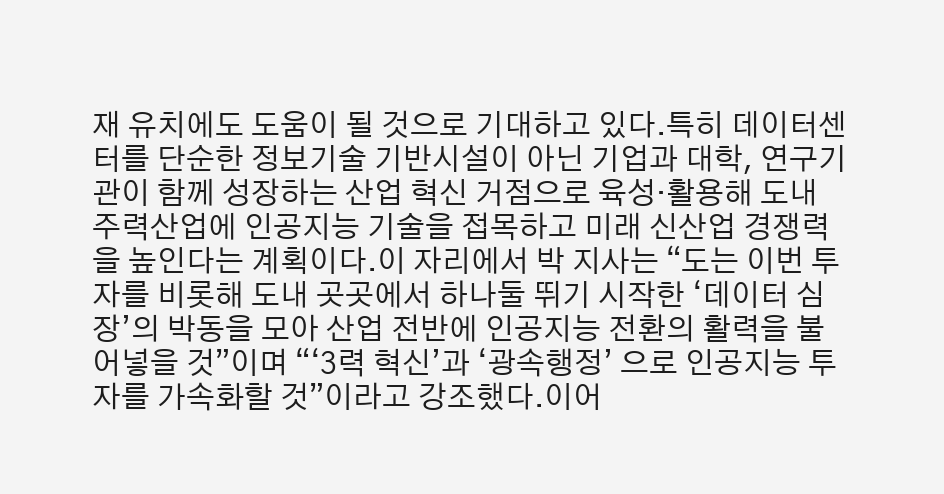재 유치에도 도움이 될 것으로 기대하고 있다.특히 데이터센터를 단순한 정보기술 기반시설이 아닌 기업과 대학, 연구기관이 함께 성장하는 산업 혁신 거점으로 육성·활용해 도내 주력산업에 인공지능 기술을 접목하고 미래 신산업 경쟁력을 높인다는 계획이다.이 자리에서 박 지사는 “도는 이번 투자를 비롯해 도내 곳곳에서 하나둘 뛰기 시작한 ‘데이터 심장’의 박동을 모아 산업 전반에 인공지능 전환의 활력을 불어넣을 것”이며 “‘3력 혁신’과 ‘광속행정’ 으로 인공지능 투자를 가속화할 것”이라고 강조했다.이어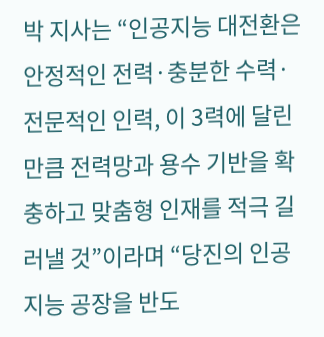박 지사는 “인공지능 대전환은 안정적인 전력·충분한 수력·전문적인 인력, 이 3력에 달린 만큼 전력망과 용수 기반을 확충하고 맞춤형 인재를 적극 길러낼 것”이라며 “당진의 인공지능 공장을 반도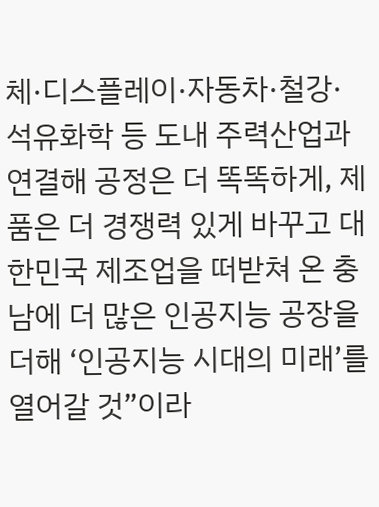체·디스플레이·자동차·철강·석유화학 등 도내 주력산업과 연결해 공정은 더 똑똑하게, 제품은 더 경쟁력 있게 바꾸고 대한민국 제조업을 떠받쳐 온 충남에 더 많은 인공지능 공장을 더해 ‘인공지능 시대의 미래’를 열어갈 것”이라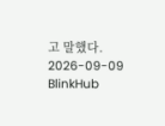고 말했다.
2026-09-09
BlinkHub